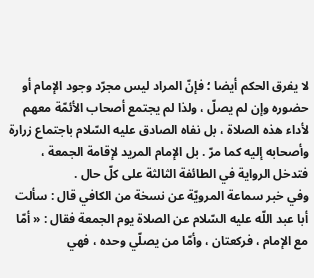لا يفرق الحكم أيضا ؛ فإنّ المراد ليس مجرّد وجود الإمام أو حضوره وإن لم يصلّ ، ولذا لم يجتمع أصحاب الأئمّة معهم لأداء هذه الصلاة ، بل نفاه الصادق عليه السّلام باجتماع زرارة وأصحابه إليه كما مرّ . بل الإمام المريد لإقامة الجمعة ، فتدخل الرواية في الطائفة الثالثة على كلّ حال .
وفي خبر سماعة المرويّة عن نسخة من الكافي قال : سألت أبا عبد اللّه عليه السّلام عن الصلاة يوم الجمعة فقال : « أمّا مع الإمام ، فركعتان ، وأمّا من يصلّي وحده ، فهي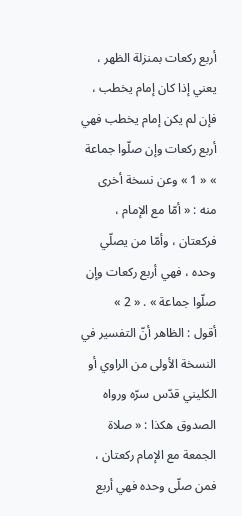أربع ركعات بمنزلة الظهر ، يعني إذا كان إمام يخطب ، فإن لم يكن إمام يخطب فهي أربع ركعات وإن صلّوا جماعة » « 1 » وعن نسخة أخرى منه : « أمّا مع الإمام ، فركعتان ، وأمّا من يصلّي وحده ، فهي أربع ركعات وإن صلّوا جماعة » . « 2 »
أقول : الظاهر أنّ التفسير في النسخة الأولى من الراوي أو الكليني قدّس سرّه ورواه الصدوق هكذا : « صلاة الجمعة مع الإمام ركعتان ، فمن صلّى وحده فهي أربع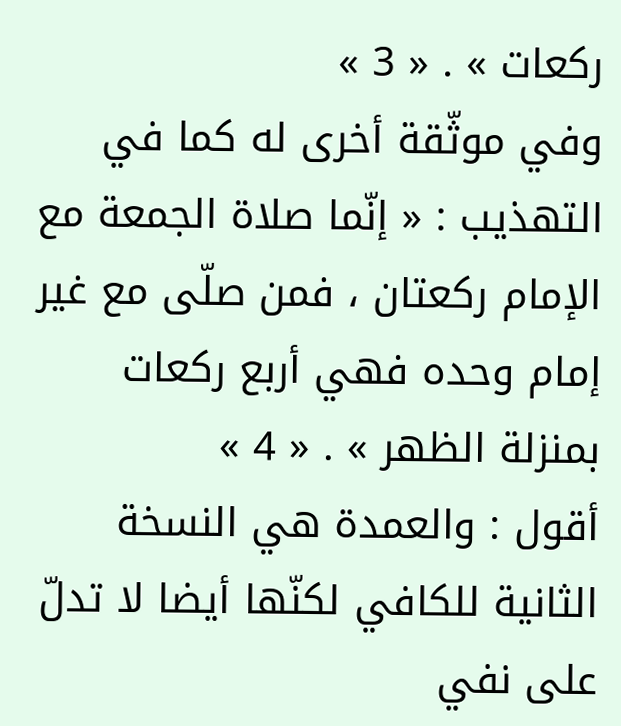ركعات » . « 3 »
وفي موثّقة أخرى له كما في التهذيب : « إنّما صلاة الجمعة مع الإمام ركعتان ، فمن صلّى مع غير إمام وحده فهي أربع ركعات بمنزلة الظهر » . « 4 »
أقول : والعمدة هي النسخة الثانية للكافي لكنّها أيضا لا تدلّ على نفي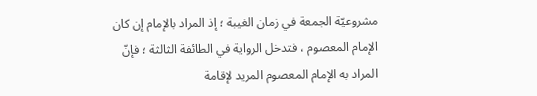مشروعيّة الجمعة في زمان الغيبة ؛ إذ المراد بالإمام إن كان الإمام المعصوم ، فتدخل الرواية في الطائفة الثالثة ؛ فإنّ المراد به الإمام المعصوم المريد لإقامة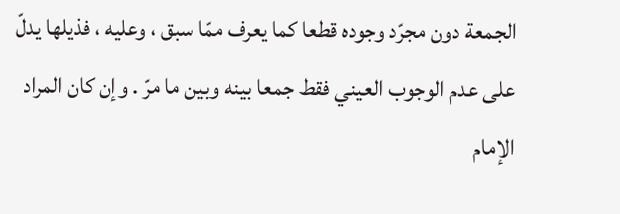الجمعة دون مجرّد وجوده قطعا كما يعرف ممّا سبق ، وعليه ، فذيلها يدلّ على عدم الوجوب العيني فقط جمعا بينه وبين ما مرّ . وإن كان المراد الإمام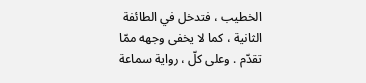الخطيب ، فتدخل في الطائفة الثانية ، كما لا يخفى وجهه ممّا تقدّم . وعلى كلّ ، رواية سماعة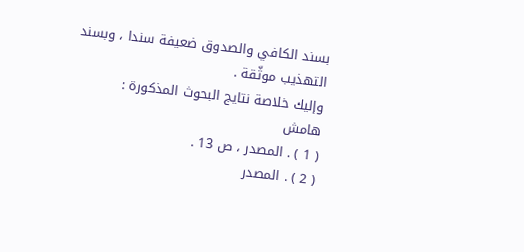بسند الكافي والصدوق ضعيفة سندا ، وبسند التهذيب موثّقة .
وإليك خلاصة نتايج البحوث المذكورة :
هامش
( 1 ) . المصدر ، ص 13 .
( 2 ) . المصدر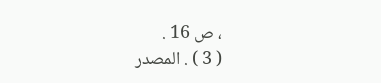، ص 16 .
( 3 ) . المصدر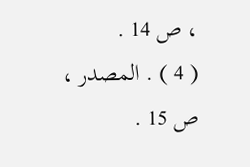، ص 14 .
( 4 ) . المصدر ، ص 15 .